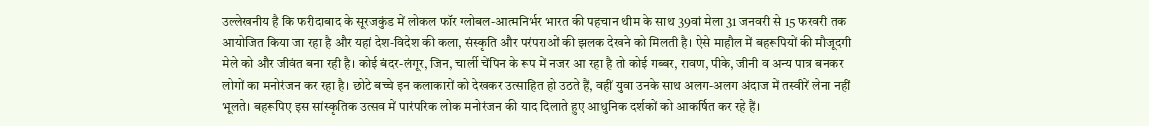उल्लेखनीय है कि फरीदाबाद के सूरजकुंड में लोकल फॉर ग्लोबल-आत्मनिर्भर भारत की पहचान थीम के साथ 39वां मेला 31 जनवरी से 15 फरवरी तक आयोजित किया जा रहा है और यहां देश-विदेश की कला, संस्कृति और परंपराओं की झलक देखने को मिलती है। ऐसे माहौल में बहरूपियों की मौजूदगी मेले को और जीवंत बना रही है। कोई बंदर-लंगूर, जिन, चार्ली चेंपिन के रूप में नजर आ रहा है तो कोई गब्बर, रावण, पीके, जीनी व अन्य पात्र बनकर लोगों का मनोरंजन कर रहा है। छोटे बच्चे इन कलाकारों को देखकर उत्साहित हो उठते हैं, वहीं युवा उनके साथ अलग-अलग अंदाज में तस्वीरें लेना नहीं भूलते। बहरूपिए इस सांस्कृतिक उत्सव में पारंपरिक लोक मनोरंजन की याद दिलाते हुए आधुनिक दर्शकों को आकर्षित कर रहे हैं।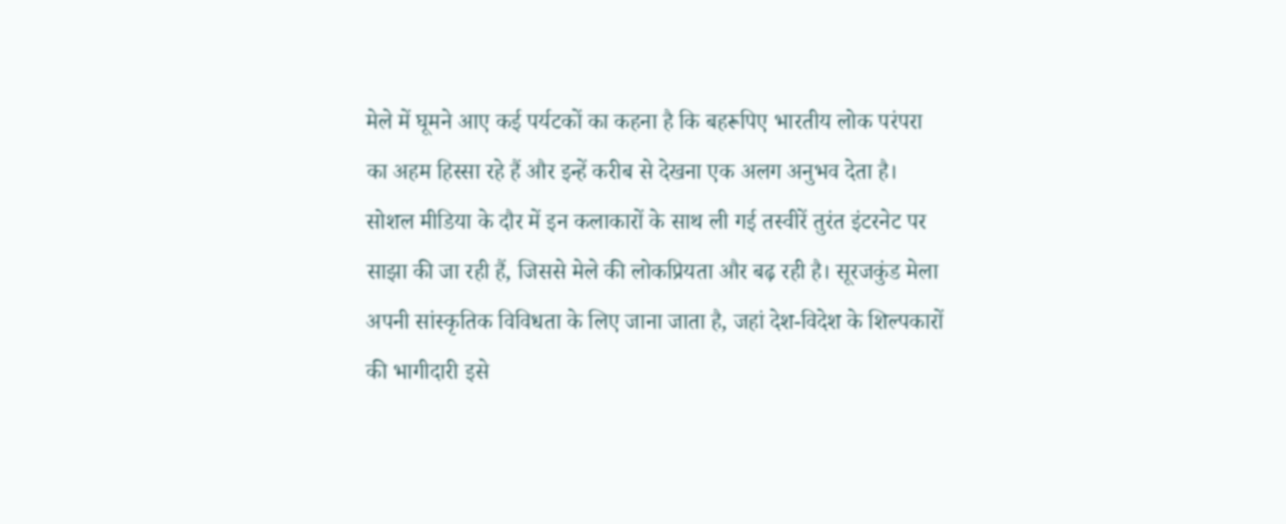मेले में घूमने आए कई पर्यटकों का कहना है कि बहरूपिए भारतीय लोक परंपरा का अहम हिस्सा रहे हैं और इन्हें करीब से देखना एक अलग अनुभव देता है। सोशल मीडिया के दौर में इन कलाकारों के साथ ली गई तस्वीरें तुरंत इंटरनेट पर साझा की जा रही हैं, जिससे मेले की लोकप्रियता और बढ़ रही है। सूरजकुंड मेला अपनी सांस्कृतिक विविधता के लिए जाना जाता है, जहां देश-विदेश के शिल्पकारों की भागीदारी इसे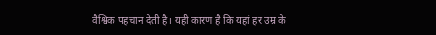वैश्विक पहचान देती है। यही कारण है कि यहां हर उम्र के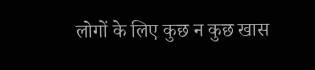लोगों के लिए कुछ न कुछ खास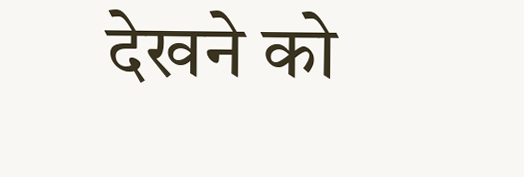देखने को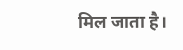मिल जाता है।